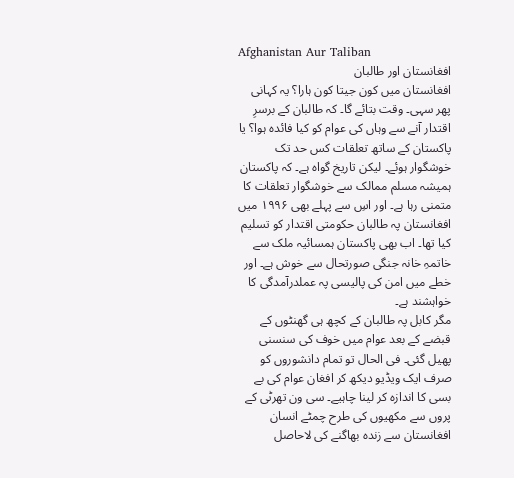Afghanistan Aur Taliban
افغانستان اور طالبان
افغانستان میں کون جیتا کون ہارا؟ یہ کہانی پھر سہی۔ وقت بتائے گا۔ کہ طالبان کے برسرِ اقتدار آنے سے وہاں کی عوام کو کیا فائدہ ہوا؟ یا پاکستان کے ساتھ تعلقات کس حد تک خوشگوار ہوئے۔ لیکن تاریخ گواہ ہے۔ کہ پاکستان ہمیشہ مسلم ممالک سے خوشگوار تعلقات کا متمنی رہا ہے۔ اور اسِ سے پہلے بھی ۱۹۹۶ میں افغانستان پہ طالبان حکومتی اقتدار کو تسلیم کیا تھا۔ اب بھی پاکستان ہمسائیہ ملک سے خاتمہِ خانہ جنگی صورتحال سے خوش ہے۔ اور خطے میں امن کی پالیسی پہ عملدرآمدگی کا خواہشند ہے۔
مگر کابل پہ طالبان کے کچھ ہی گھنٹوں کے قبضے کے بعد عوام میں خوف کی سنسنی پھیل گئی۔ فی الحال تو تمام دانشوروں کو صرف ایک ویڈیو دیکھ کر افغان عوام کی بے بسی کا اندازہ کر لینا چاہیے۔ سی ون تھرٹی کے پروں سے مکھیوں کی طرح چمٹے انسان افغانستان سے زندہ بھاگنے کی لاحاصل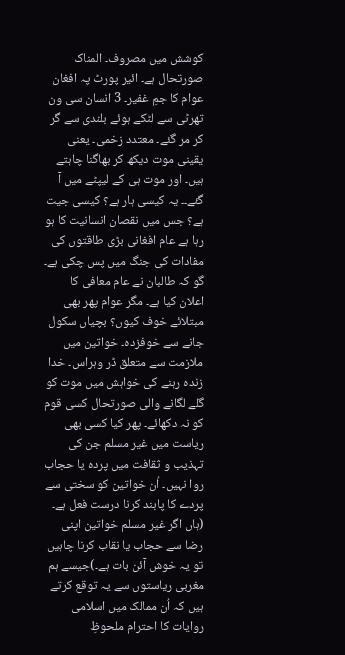کوشش میں مصروف۔ المناک صورتحال ہے۔ ائیر پورٹ پہ افغان عوام کا جمِ غفیر۔ 3 انسان سی ون تھرٹی سے لٹکے ہوئے بلندی سے گر کر مر گئے۔ معتدد زخمی۔ یعنی یقینی موت دیکھ کر بھاگنا چاہتے ہیں۔ اور موت ہی کے لیپٹے میں آ گئے۔۔ یہ کیسی ہار ہے؟ کیسی جیت ہے؟ جس میں نقصان انسانیت کا ہو رہا ہے عام افغانی بڑی طاقتوں کی مفادات کی جنگ میں پس چکی ہے۔
گو کہ طالبان نے عام معافی کا اعلان کیا ہے۔ مگر عوام پھر بھی مبتلائے خوف کیوں؟ بچیاں سکول جانے سے خوفزدہ۔ خواتین میں ملازمت سے متعلق ڈر وہراس۔ خدا زندہ رہنے کی خواہش میں موت کو گلے لگانے والی صورتحال کسی قوم کو نہ دکھائے۔ پھر کیا کسی بھی ریاست میں غیر مسلم جن کی تہذیب و ثقافت میں پردہ یا حجاب روا نہیں۔ اُن خواتین کو سختی سے پردے کا پابند کرنا درست فعل ہے۔ (ہاں اگر غیر مسلم خواتین اپنی رضا سے حجاب یا نقاب کرنا چاہیں تو یہ خوش آئن بات ہے۔)جیسے ہم مغربی ریاستوں سے یہ توقع کرتے ہیں کہ اُن ممالک میں اسلامی روایات کا احترام ملحوظِ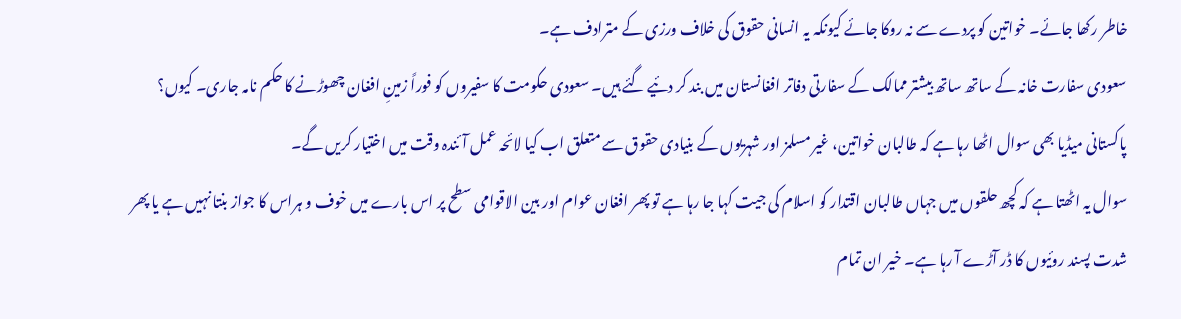خاطر رکھا جائے۔ خواتین کو پردے سے نہ روکا جائے کیونکہ یہ انسانی حقوق کی خلاف ورزی کے مترادف ہے۔
سعودی سفارت خانہ کے ساتھ ساتھ بیشتر ممالک کے سفارتی دفاتر افغانستان میں بند کر دئیے گئے ہیں۔ سعودی حکومت کا سفیروں کو فوراً زمینِ افغان چھوڑنے کا حکم نامہ جاری۔ کیوں؟ پاکستانی میڈیا بھی سوال اٹھا رہا ہے کہ طالبان خواتین، غیر مسلمز اور شہریوں کے بنیادی حقوق سے متعلق اب کیا لائحہ عمل آئندہ وقت میں اختیار کریں گے۔
سوال یہ اٹھتا ہے کہ کچھ حلقوں میں جہاں طالبان اقتدار کو اسلام کی جیت کہا جا رہا ہے تو پھر افغان عوام اور بین الاقوامی سطح پر اس بارے میں خوف و ہراس کا جواز بنتا نہیں ہے یا پھر شدت پسند روئیوں کا ڈر آڑے آ رہا ہے۔ خیر ان تمام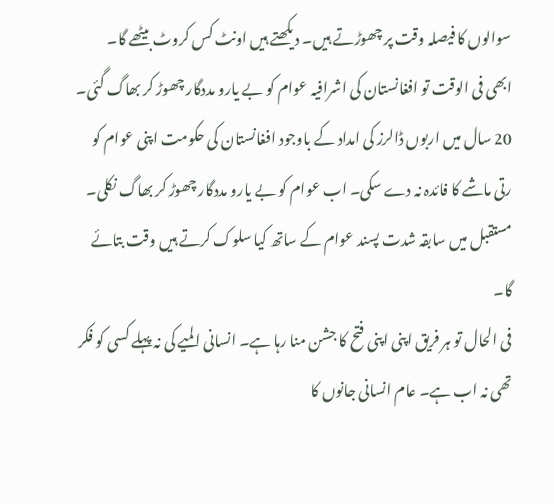سوالوں کا فیصلہ وقت پر چھوڑتے ہیں۔ دیکھتے ہیں اونٹ کس کروٹ بیٹھے گا۔
ابھی فی الوقت تو افغانستان کی اشرافیہ عوام کو بے یارو مددگار چھوڑ کر بھاگ گئی۔ 20 سال میں اربوں ڈالرز کی امداد کے باوجود افغانستان کی حکومت اپنی عوام کو رتی ماشے کا فائدہ نہ دے سکی۔ اب عوام کو بے یارو مددگار چھوڑ کر بھاگ نکلی۔ مستقبل میں سابقہ شدت پسند عوام کے ساتھ کیا سلوک کرتے ہیں وقت بتائے گا۔
فی الحال تو ہر فریق اپنی اپنی فتح کا جشن منا رہا ہے۔ انسانی المیے کی نہ پہلے کسی کو فکر تھی نہ اب ہے۔ عام انسانی جانوں کا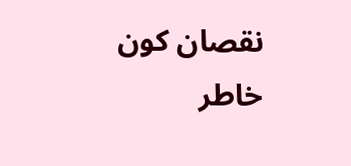نقصان کون خاطر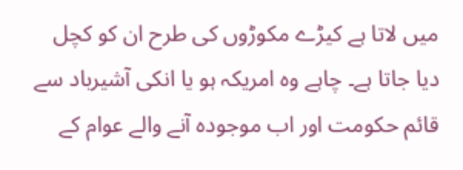میں لاتا ہے کیڑے مکوڑوں کی طرح ان کو کچل دیا جاتا ہے۔ چاہے وہ امریکہ ہو یا انکی آشیرباد سے قائم حکومت اور اب موجودہ آنے والے عوام کے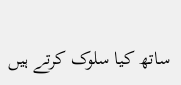ساتھ کیا سلوک کرتے ہیں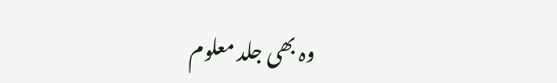وہ بھی جلد معلوم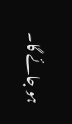ہو جائے گا۔